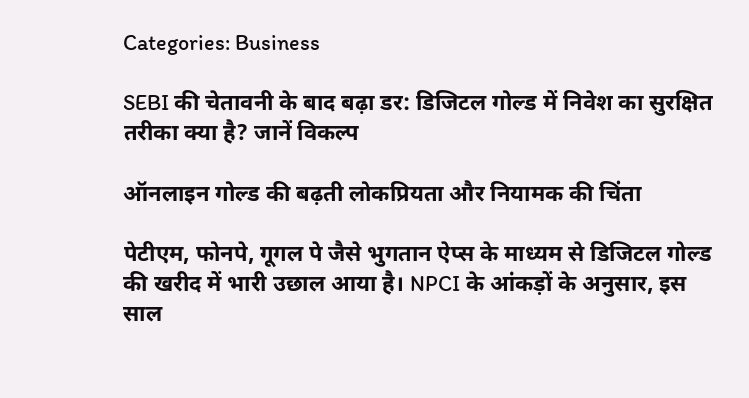Categories: Business

SEBI की चेतावनी के बाद बढ़ा डर: डिजिटल गोल्ड में निवेश का सुरक्षित तरीका क्या है? जानें विकल्प

ऑनलाइन गोल्ड की बढ़ती लोकप्रियता और नियामक की चिंता

पेटीएम, फोनपे, गूगल पे जैसे भुगतान ऐप्स के माध्यम से डिजिटल गोल्ड की खरीद में भारी उछाल आया है। NPCI के आंकड़ों के अनुसार, इस साल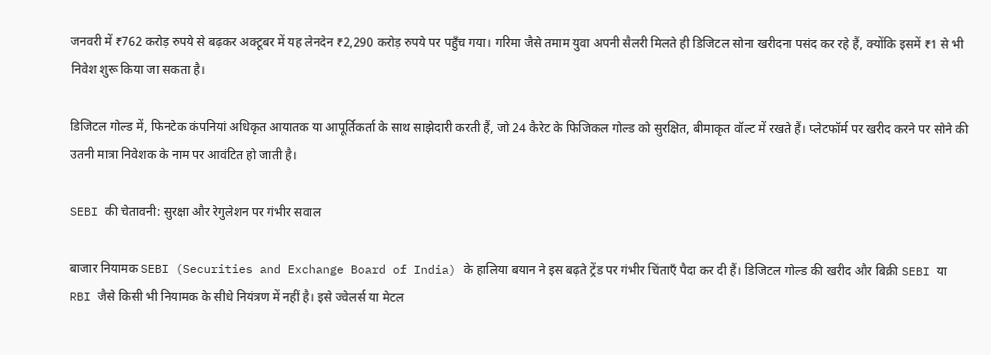जनवरी में ₹762 करोड़ रुपये से बढ़कर अक्टूबर में यह लेनदेन ₹2,290 करोड़ रुपये पर पहुँच गया। गरिमा जैसे तमाम युवा अपनी सैलरी मिलते ही डिजिटल सोना खरीदना पसंद कर रहे हैं, क्योंकि इसमें ₹1 से भी निवेश शुरू किया जा सकता है।

डिजिटल गोल्ड में, फिनटेक कंपनियां अधिकृत आयातक या आपूर्तिकर्ता के साथ साझेदारी करती हैं, जो 24 कैरेट के फिजिकल गोल्ड को सुरक्षित, बीमाकृत वॉल्ट में रखते हैं। प्लेटफॉर्म पर खरीद करने पर सोने की उतनी मात्रा निवेशक के नाम पर आवंटित हो जाती है।

SEBI की चेतावनी: सुरक्षा और रेगुलेशन पर गंभीर सवाल

बाजार नियामक SEBI (Securities and Exchange Board of India) के हालिया बयान ने इस बढ़ते ट्रेंड पर गंभीर चिंताएँ पैदा कर दी हैं। डिजिटल गोल्ड की खरीद और बिक्री SEBI या RBI जैसे किसी भी नियामक के सीधे नियंत्रण में नहीं है। इसे ज्वेलर्स या मेटल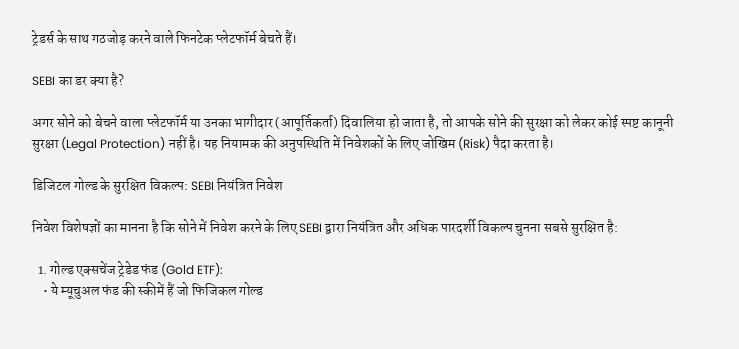ट्रेडर्स के साथ गठजोड़ करने वाले फिनटेक प्लेटफॉर्म बेचते हैं।

SEBI का डर क्या है?

अगर सोने को बेचने वाला प्लेटफॉर्म या उनका भागीदार (आपूर्तिकर्ता) दिवालिया हो जाता है, तो आपके सोने की सुरक्षा को लेकर कोई स्पष्ट कानूनी सुरक्षा (Legal Protection) नहीं है। यह नियामक की अनुपस्थिति में निवेशकों के लिए जोखिम (Risk) पैदा करता है।

डिजिटल गोल्ड के सुरक्षित विकल्प: SEBI नियंत्रित निवेश

निवेश विशेषज्ञों का मानना है कि सोने में निवेश करने के लिए SEBI द्वारा नियंत्रित और अधिक पारदर्शी विकल्प चुनना सबसे सुरक्षित है:

  1. गोल्ड एक्सचेंज ट्रेडेड फंड (Gold ETF):
    • ये म्यूचुअल फंड की स्कीमें हैं जो फिजिकल गोल्ड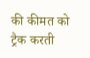की कीमत को ट्रैक करती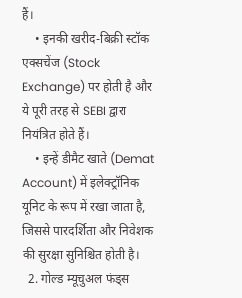हैं।
    • इनकी खरीद-बिक्री स्टॉक एक्सचेंज (Stock Exchange) पर होती है और ये पूरी तरह से SEBI द्वारा नियंत्रित होते हैं।
    • इन्हें डीमैट खाते (Demat Account) में इलेक्ट्रॉनिक यूनिट के रूप में रखा जाता है, जिससे पारदर्शिता और निवेशक की सुरक्षा सुनिश्चित होती है।
  2. गोल्ड म्यूचुअल फंड्स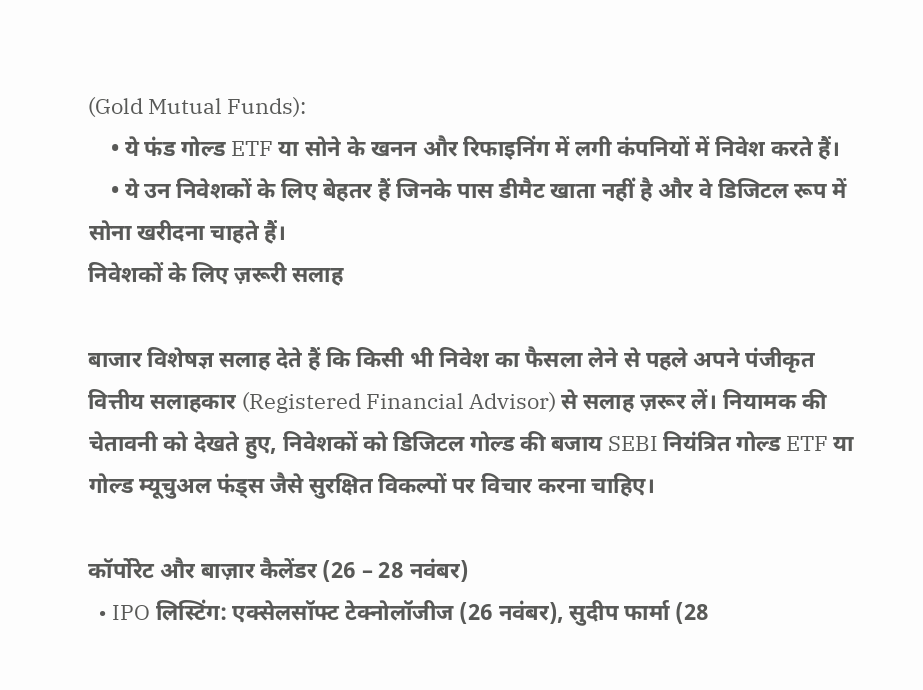(Gold Mutual Funds):
    • ये फंड गोल्ड ETF या सोने के खनन और रिफाइनिंग में लगी कंपनियों में निवेश करते हैं।
    • ये उन निवेशकों के लिए बेहतर हैं जिनके पास डीमैट खाता नहीं है और वे डिजिटल रूप में सोना खरीदना चाहते हैं।
निवेशकों के लिए ज़रूरी सलाह

बाजार विशेषज्ञ सलाह देते हैं कि किसी भी निवेश का फैसला लेने से पहले अपने पंजीकृत वित्तीय सलाहकार (Registered Financial Advisor) से सलाह ज़रूर लें। नियामक की चेतावनी को देखते हुए, निवेशकों को डिजिटल गोल्ड की बजाय SEBI नियंत्रित गोल्ड ETF या गोल्ड म्यूचुअल फंड्स जैसे सुरक्षित विकल्पों पर विचार करना चाहिए।

कॉर्पोरेट और बाज़ार कैलेंडर (26 – 28 नवंबर)
  • IPO लिस्टिंग: एक्सेलसॉफ्ट टेक्नोलॉजीज (26 नवंबर), सुदीप फार्मा (28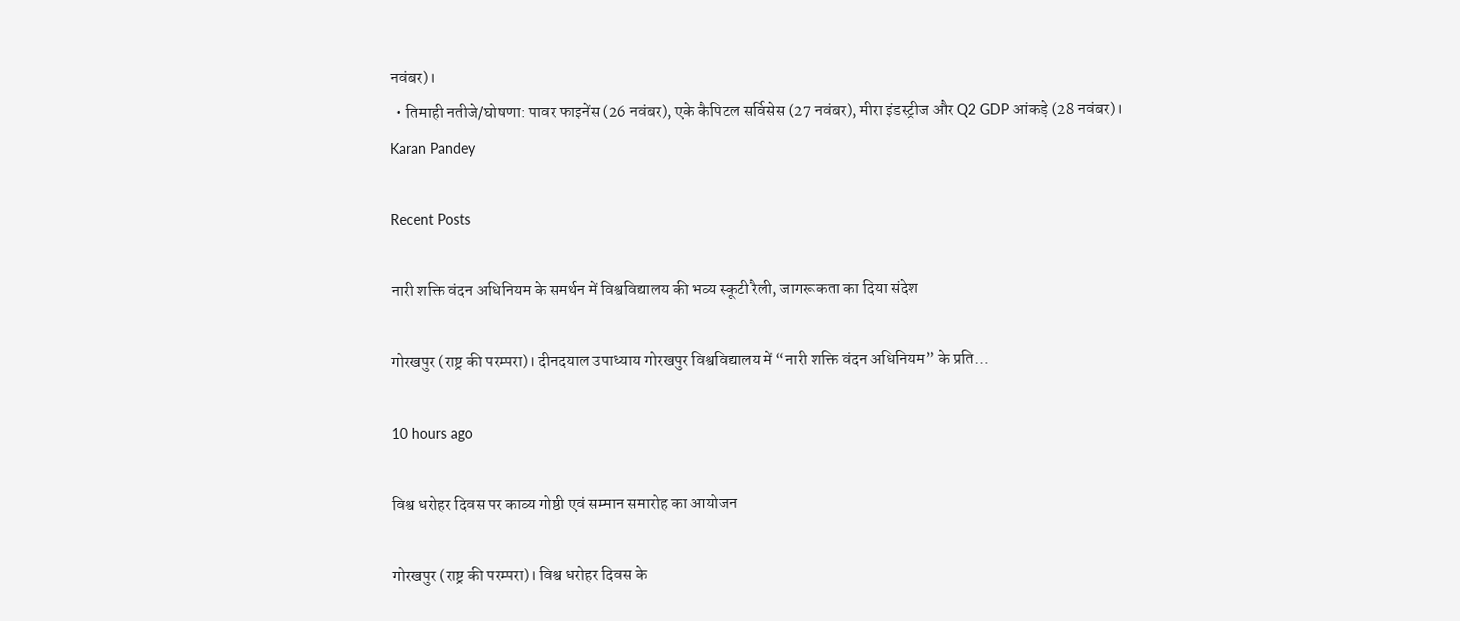नवंबर)।
  • तिमाही नतीजे/घोषणा: पावर फाइनेंस (26 नवंबर), एके कैपिटल सर्विसेस (27 नवंबर), मीरा इंडस्ट्रीज और Q2 GDP आंकड़े (28 नवंबर)।
Karan Pandey

Recent Posts

नारी शक्ति वंदन अधिनियम के समर्थन में विश्वविद्यालय की भव्य स्कूटी रैली, जागरूकता का दिया संदेश

गोरखपुर (राष्ट्र की परम्परा)। दीनदयाल उपाध्याय गोरखपुर विश्वविद्यालय में “नारी शक्ति वंदन अधिनियम” के प्रति…

10 hours ago

विश्व धरोहर दिवस पर काव्य गोष्ठी एवं सम्मान समारोह का आयोजन

गोरखपुर (राष्ट्र की परम्परा)। विश्व धरोहर दिवस के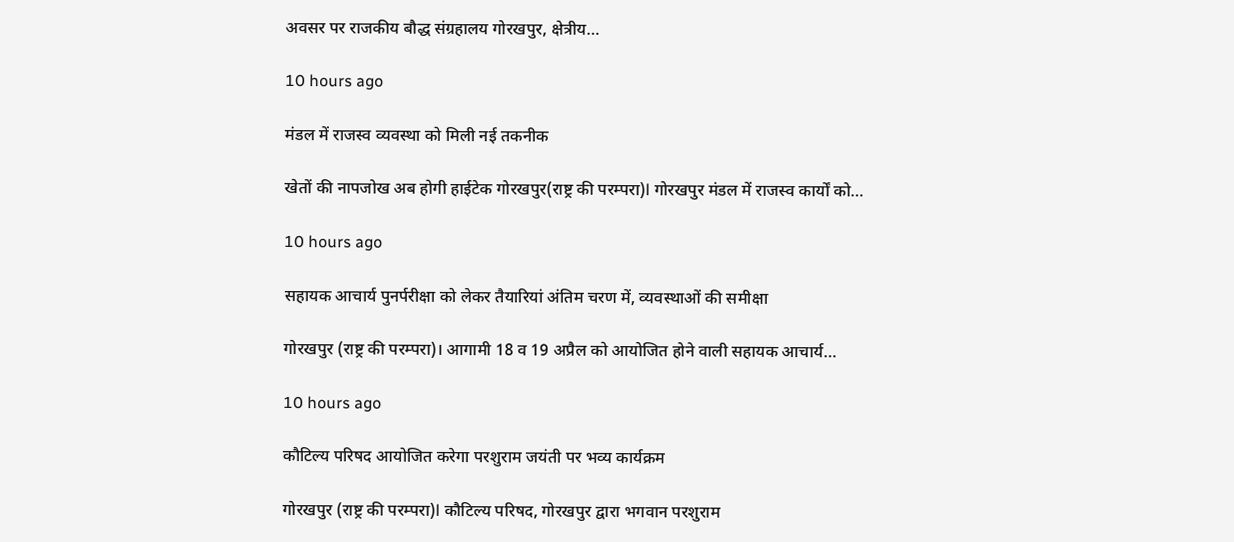अवसर पर राजकीय बौद्ध संग्रहालय गोरखपुर, क्षेत्रीय…

10 hours ago

मंडल में राजस्व व्यवस्था को मिली नई तकनीक

खेतों की नापजोख अब होगी हाईटेक गोरखपुर(राष्ट्र की परम्परा)l गोरखपुर मंडल में राजस्व कार्यों को…

10 hours ago

सहायक आचार्य पुनर्परीक्षा को लेकर तैयारियां अंतिम चरण में, व्यवस्थाओं की समीक्षा

गोरखपुर (राष्ट्र की परम्परा)। आगामी 18 व 19 अप्रैल को आयोजित होने वाली सहायक आचार्य…

10 hours ago

कौटिल्य परिषद आयोजित करेगा परशुराम जयंती पर भव्य कार्यक्रम

गोरखपुर (राष्ट्र की परम्परा)l कौटिल्य परिषद, गोरखपुर द्वारा भगवान परशुराम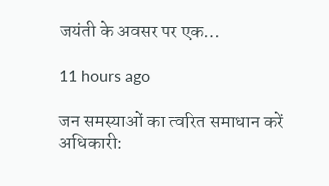जयंती के अवसर पर एक…

11 hours ago

जन समस्याओं का त्वरित समाधान करें अधिकारी: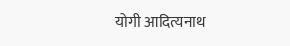योगी आदित्यनाथ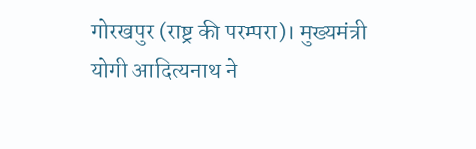गोरखपुर (राष्ट्र की परम्परा)। मुख्यमंत्री योगी आदित्यनाथ ने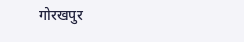गोरखपुर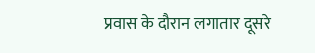प्रवास के दौरान लगातार दूसरे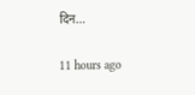दिन…

11 hours ago